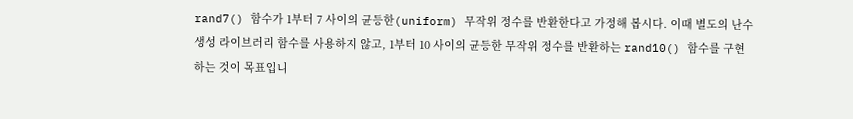rand7() 함수가 1부터 7 사이의 균등한(uniform) 무작위 정수를 반환한다고 가정해 봅시다. 이때 별도의 난수 생성 라이브러리 함수를 사용하지 않고, 1부터 10 사이의 균등한 무작위 정수를 반환하는 rand10() 함수를 구현하는 것이 목표입니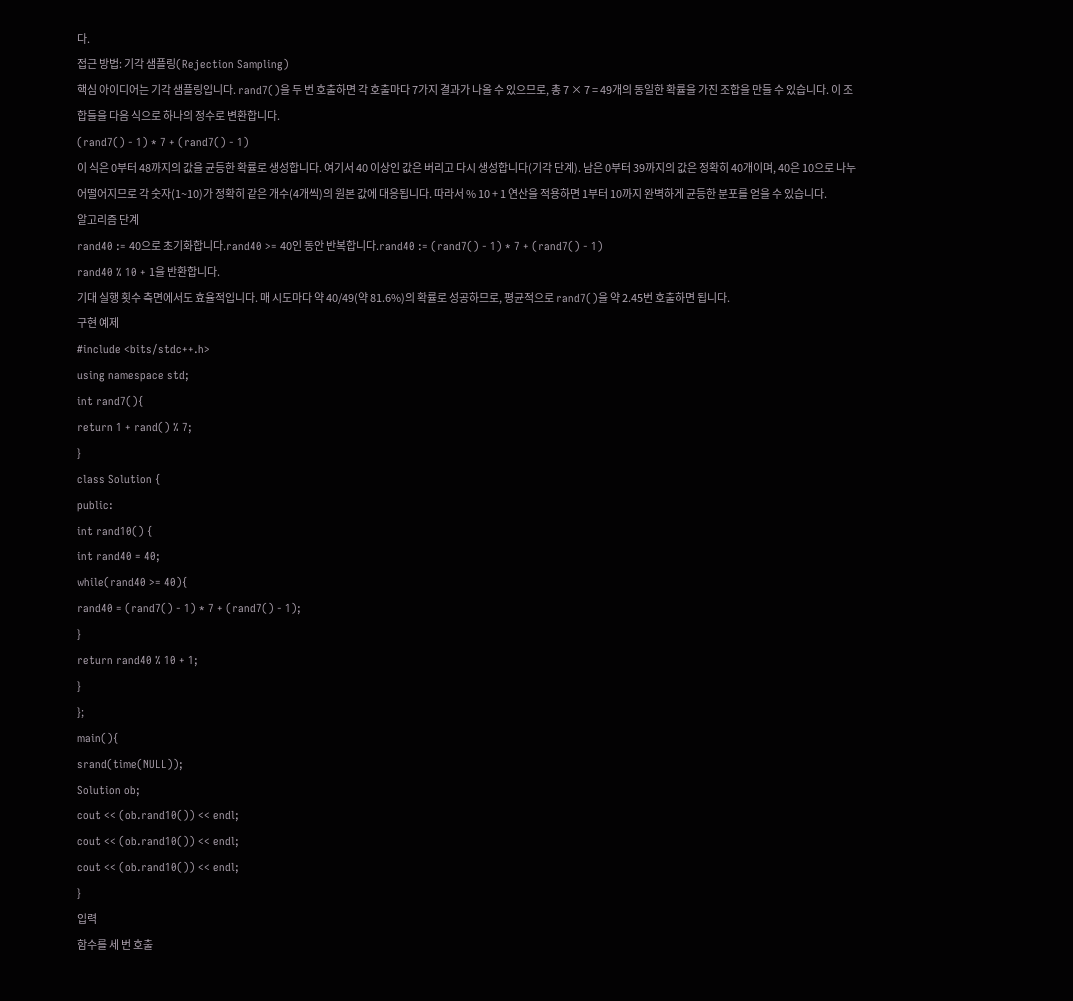다.
접근 방법: 기각 샘플링(Rejection Sampling)
핵심 아이디어는 기각 샘플링입니다. rand7()을 두 번 호출하면 각 호출마다 7가지 결과가 나올 수 있으므로, 총 7 × 7 = 49개의 동일한 확률을 가진 조합을 만들 수 있습니다. 이 조합들을 다음 식으로 하나의 정수로 변환합니다.
(rand7() - 1) * 7 + (rand7() - 1)
이 식은 0부터 48까지의 값을 균등한 확률로 생성합니다. 여기서 40 이상인 값은 버리고 다시 생성합니다(기각 단계). 남은 0부터 39까지의 값은 정확히 40개이며, 40은 10으로 나누어떨어지므로 각 숫자(1~10)가 정확히 같은 개수(4개씩)의 원본 값에 대응됩니다. 따라서 % 10 + 1 연산을 적용하면 1부터 10까지 완벽하게 균등한 분포를 얻을 수 있습니다.
알고리즘 단계
rand40 := 40으로 초기화합니다.rand40 >= 40인 동안 반복합니다.rand40 := (rand7() - 1) * 7 + (rand7() - 1)
rand40 % 10 + 1을 반환합니다.
기대 실행 횟수 측면에서도 효율적입니다. 매 시도마다 약 40/49(약 81.6%)의 확률로 성공하므로, 평균적으로 rand7()을 약 2.45번 호출하면 됩니다.
구현 예제
#include <bits/stdc++.h>
using namespace std;
int rand7(){
return 1 + rand() % 7;
}
class Solution {
public:
int rand10() {
int rand40 = 40;
while(rand40 >= 40){
rand40 = (rand7() - 1) * 7 + (rand7() - 1);
}
return rand40 % 10 + 1;
}
};
main(){
srand(time(NULL));
Solution ob;
cout << (ob.rand10()) << endl;
cout << (ob.rand10()) << endl;
cout << (ob.rand10()) << endl;
}
입력
함수를 세 번 호출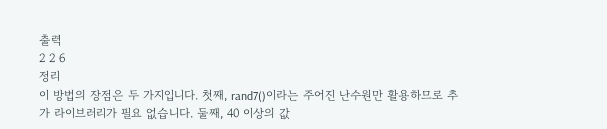출력
2 2 6
정리
이 방법의 장점은 두 가지입니다. 첫째, rand7()이라는 주어진 난수원만 활용하므로 추가 라이브러리가 필요 없습니다. 둘째, 40 이상의 값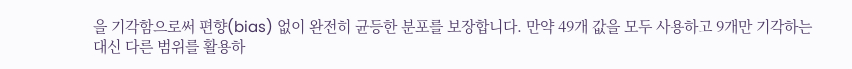을 기각함으로써 편향(bias) 없이 완전히 균등한 분포를 보장합니다. 만약 49개 값을 모두 사용하고 9개만 기각하는 대신 다른 범위를 활용하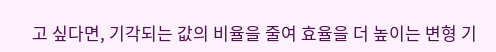고 싶다면, 기각되는 값의 비율을 줄여 효율을 더 높이는 변형 기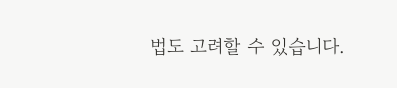법도 고려할 수 있습니다.